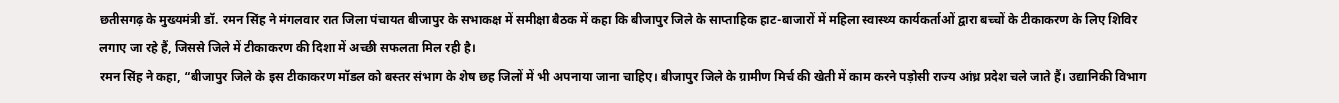छतीसगढ़ के मुख्यमंत्री डॉ. रमन सिंह ने मंगलवार रात जिला पंचायत बीजापुर के सभाकक्ष में समीक्षा बैठक में कहा कि बीजापुर जिले के साप्ताहिक हाट-बाजारों में महिला स्वास्थ्य कार्यकर्ताओं द्वारा बच्चों के टीकाकरण के लिए शिविर लगाए जा रहे हैं, जिससे जिले में टीकाकरण की दिशा में अच्छी सफलता मिल रही है।
रमन सिंह ने कहा, “बीजापुर जिले के इस टीकाकरण मॉडल को बस्तर संभाग के शेष छह जिलों में भी अपनाया जाना चाहिए। बीजापुर जिले के ग्रामीण मिर्च की खेती में काम करने पड़ोसी राज्य आंध्र प्रदेश चले जाते हैं। उद्यानिकी विभाग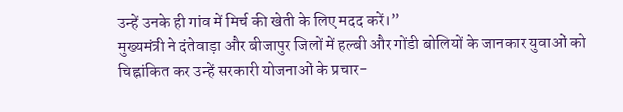उन्हें उनके ही गांव में मिर्च की खेती के लिए मदद करें।”
मुख्यमंत्री ने दंतेवाड़ा और बीजापुर जिलों में हल्बी और गोंडी बोलियों के जानकार युवाओं को चिह्नांकित कर उन्हें सरकारी योजनाओं के प्रचार-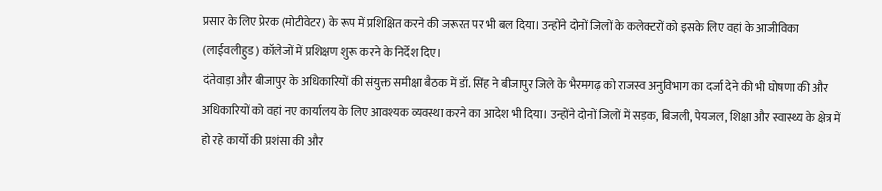प्रसार के लिए प्रेरक (मोटीवेटर) के रूप में प्रशिक्षित करने की जरूरत पर भी बल दिया। उन्होंने दोनों जिलों के कलेक्टरों को इसके लिए वहां के आजीविका (लाईवलीहुड) कॉलेजों में प्रशिक्षण शुरू करने के निर्देश दिए।
दंतेवाड़ा और बीजापुर के अधिकारियों की संयुक्त समीक्षा बैठक में डॉ. सिंह ने बीजापुर जिले के भैरमगढ़ को राजस्व अनुविभाग का दर्जा देने की भी घोषणा की और अधिकारियों को वहां नए कार्यालय के लिए आवश्यक व्यवस्था करने का आदेश भी दिया। उन्होंने दोनों जिलों में सड़क, बिजली, पेयजल, शिक्षा और स्वास्थ्य के क्षेत्र में हो रहे कार्यो की प्रशंसा की और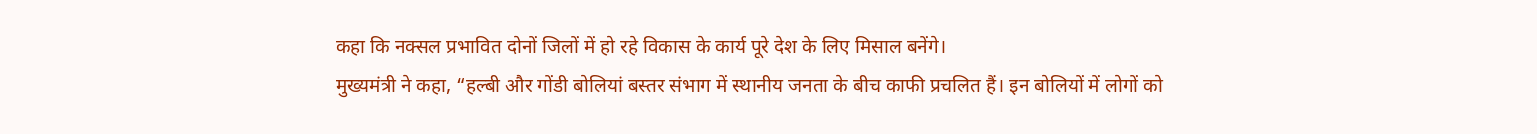कहा कि नक्सल प्रभावित दोनों जिलों में हो रहे विकास के कार्य पूरे देश के लिए मिसाल बनेंगे।
मुख्यमंत्री ने कहा, “हल्बी और गोंडी बोलियां बस्तर संभाग में स्थानीय जनता के बीच काफी प्रचलित हैं। इन बोलियों में लोगों को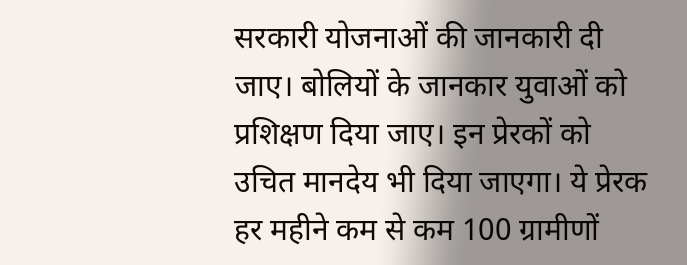सरकारी योजनाओं की जानकारी दी जाए। बोलियों के जानकार युवाओं को प्रशिक्षण दिया जाए। इन प्रेरकों को उचित मानदेय भी दिया जाएगा। ये प्रेरक हर महीने कम से कम 100 ग्रामीणों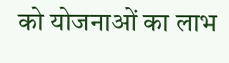को योजनाओं का लाभ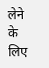लेने के लिए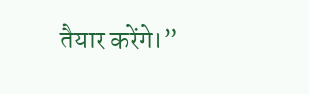तैयार करेंगे।”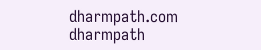dharmpath.com dharmpath